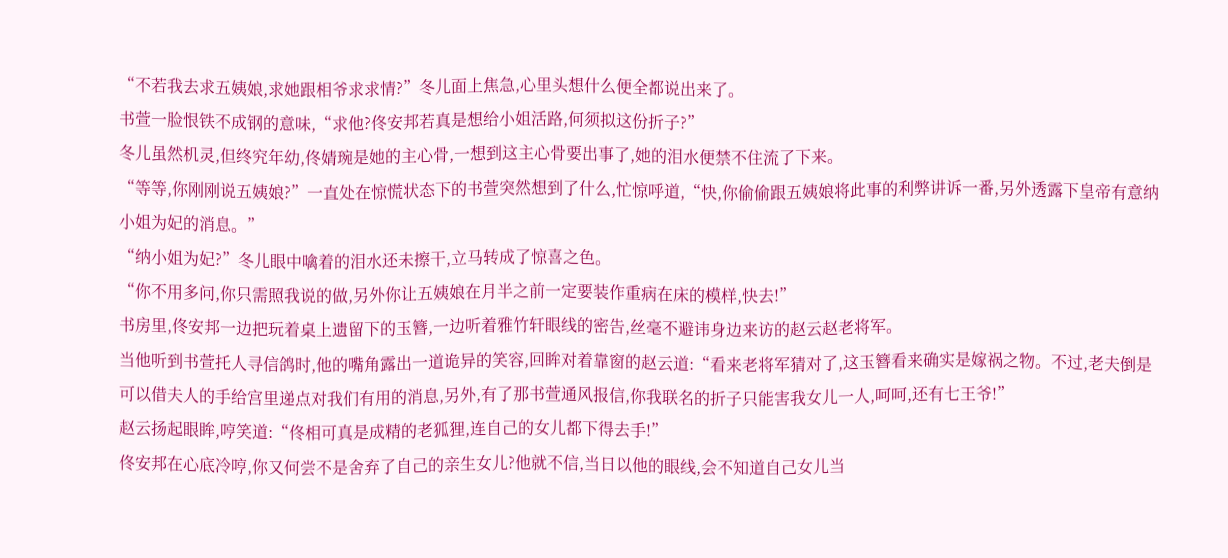“不若我去求五姨娘,求她跟相爷求求情?”冬儿面上焦急,心里头想什么便全都说出来了。
书萱一脸恨铁不成钢的意味,“求他?佟安邦若真是想给小姐活路,何须拟这份折子?”
冬儿虽然机灵,但终究年幼,佟婧琬是她的主心骨,一想到这主心骨要出事了,她的泪水便禁不住流了下来。
“等等,你刚刚说五姨娘?”一直处在惊慌状态下的书萱突然想到了什么,忙惊呼道,“快,你偷偷跟五姨娘将此事的利弊讲诉一番,另外透露下皇帝有意纳小姐为妃的消息。”
“纳小姐为妃?”冬儿眼中噙着的泪水还未擦干,立马转成了惊喜之色。
“你不用多问,你只需照我说的做,另外你让五姨娘在月半之前一定要装作重病在床的模样,快去!”
书房里,佟安邦一边把玩着桌上遗留下的玉簪,一边听着雅竹轩眼线的密告,丝毫不避讳身边来访的赵云赵老将军。
当他听到书萱托人寻信鸽时,他的嘴角露出一道诡异的笑容,回眸对着靠窗的赵云道:“看来老将军猜对了,这玉簪看来确实是嫁祸之物。不过,老夫倒是可以借夫人的手给宫里递点对我们有用的消息,另外,有了那书萱通风报信,你我联名的折子只能害我女儿一人,呵呵,还有七王爷!”
赵云扬起眼眸,哼笑道:“佟相可真是成精的老狐狸,连自己的女儿都下得去手!”
佟安邦在心底冷哼,你又何尝不是舍弃了自己的亲生女儿?他就不信,当日以他的眼线,会不知道自己女儿当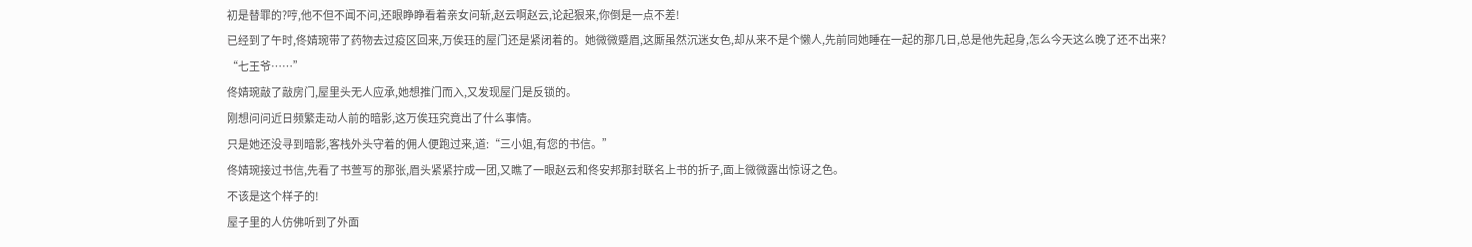初是替罪的?哼,他不但不闻不问,还眼睁睁看着亲女问斩,赵云啊赵云,论起狠来,你倒是一点不差!
已经到了午时,佟婧琬带了药物去过疫区回来,万俟珏的屋门还是紧闭着的。她微微蹙眉,这厮虽然沉迷女色,却从来不是个懒人,先前同她睡在一起的那几日,总是他先起身,怎么今天这么晚了还不出来?
“七王爷……”
佟婧琬敲了敲房门,屋里头无人应承,她想推门而入,又发现屋门是反锁的。
刚想问问近日频繁走动人前的暗影,这万俟珏究竟出了什么事情。
只是她还没寻到暗影,客栈外头守着的佣人便跑过来,道:“三小姐,有您的书信。”
佟婧琬接过书信,先看了书萱写的那张,眉头紧紧拧成一团,又瞧了一眼赵云和佟安邦那封联名上书的折子,面上微微露出惊讶之色。
不该是这个样子的!
屋子里的人仿佛听到了外面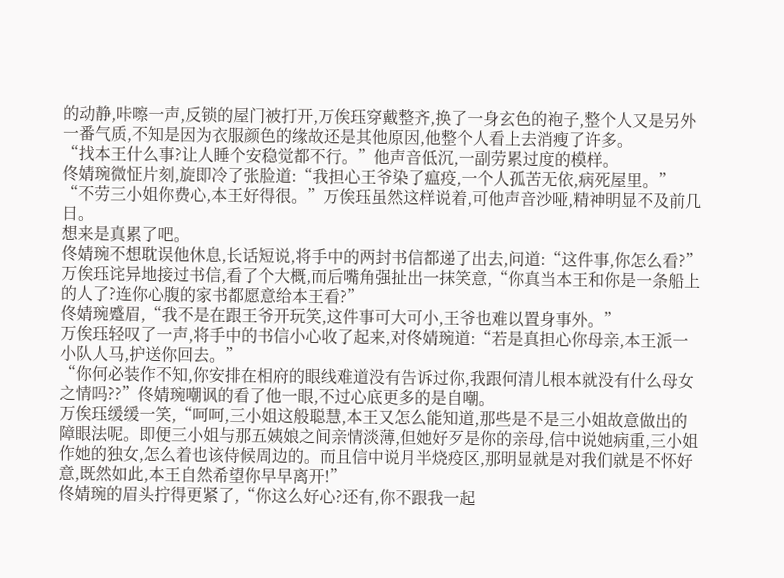的动静,咔嚓一声,反锁的屋门被打开,万俟珏穿戴整齐,换了一身玄色的袍子,整个人又是另外一番气质,不知是因为衣服颜色的缘故还是其他原因,他整个人看上去消瘦了许多。
“找本王什么事?让人睡个安稳觉都不行。”他声音低沉,一副劳累过度的模样。
佟婧琬微怔片刻,旋即冷了张脸道:“我担心王爷染了瘟疫,一个人孤苦无依,病死屋里。”
“不劳三小姐你费心,本王好得很。”万俟珏虽然这样说着,可他声音沙哑,精神明显不及前几日。
想来是真累了吧。
佟婧琬不想耽误他休息,长话短说,将手中的两封书信都递了出去,问道:“这件事,你怎么看?”
万俟珏诧异地接过书信,看了个大概,而后嘴角强扯出一抹笑意,“你真当本王和你是一条船上的人了?连你心腹的家书都愿意给本王看?”
佟婧琬蹙眉,“我不是在跟王爷开玩笑,这件事可大可小,王爷也难以置身事外。”
万俟珏轻叹了一声,将手中的书信小心收了起来,对佟婧琬道:“若是真担心你母亲,本王派一小队人马,护送你回去。”
“你何必装作不知,你安排在相府的眼线难道没有告诉过你,我跟何清儿根本就没有什么母女之情吗??”佟婧琬嘲讽的看了他一眼,不过心底更多的是自嘲。
万俟珏缓缓一笑,“呵呵,三小姐这般聪慧,本王又怎么能知道,那些是不是三小姐故意做出的障眼法呢。即便三小姐与那五姨娘之间亲情淡薄,但她好歹是你的亲母,信中说她病重,三小姐作她的独女,怎么着也该侍候周边的。而且信中说月半烧疫区,那明显就是对我们就是不怀好意,既然如此,本王自然希望你早早离开!”
佟婧琬的眉头拧得更紧了,“你这么好心?还有,你不跟我一起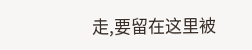走,要留在这里被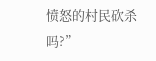愤怒的村民砍杀吗?”